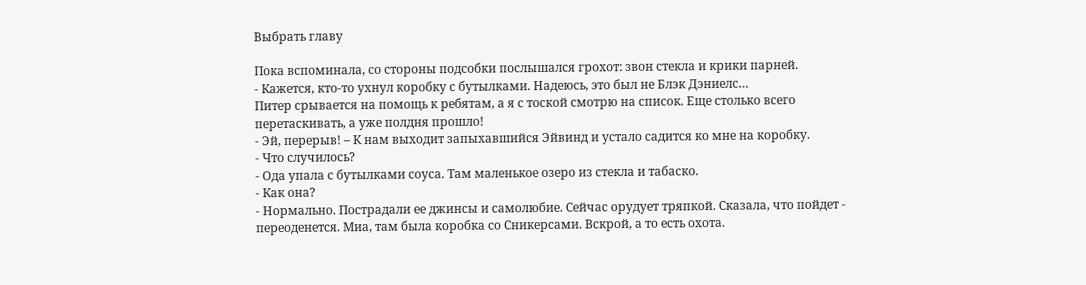Выбрать главу

Пока вспоминала, со стороны подсобки послышался грохот: звон стекла и крики парней.
- Кажется, кто-то ухнул коробку с бутылками. Надеюсь, это был не Блэк Дэниелс…
Питер срывается на помощь к ребятам, а я с тоской смотрю на список. Еще столько всего перетаскивать, а уже полдня прошло!
- Эй, перерыв! – К нам выходит запыхавшийся Эйвинд и устало садится ко мне на коробку.
- Что случилось?
- Ода упала с бутылками соуса. Там маленькое озеро из стекла и табаско.
- Как она?
- Нормально. Пострадали ее джинсы и самолюбие. Сейчас орудует тряпкой. Сказала, что пойдет - переоденется. Миа, там была коробка со Сникерсами. Вскрой, а то есть охота.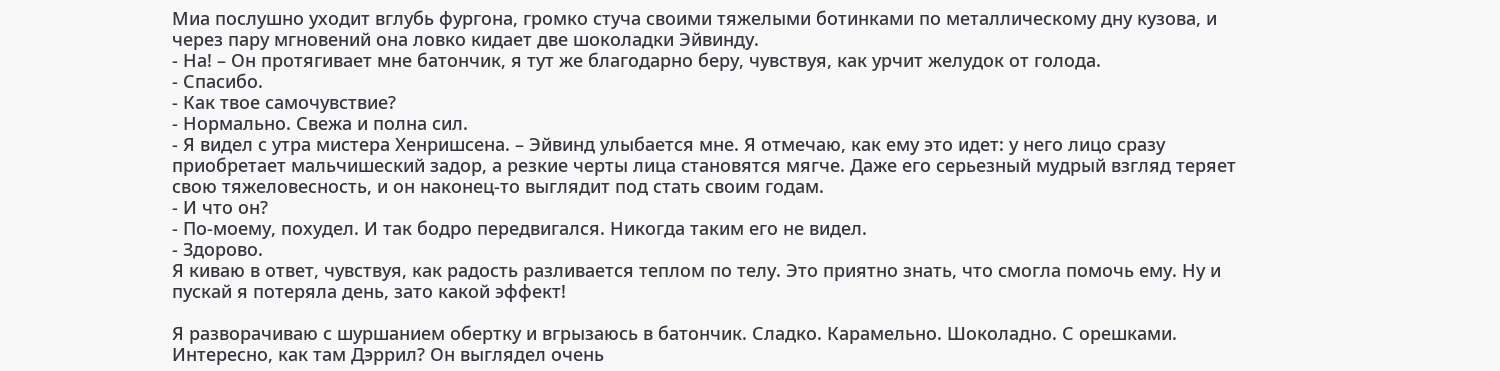Миа послушно уходит вглубь фургона, громко стуча своими тяжелыми ботинками по металлическому дну кузова, и через пару мгновений она ловко кидает две шоколадки Эйвинду.
- На! – Он протягивает мне батончик, я тут же благодарно беру, чувствуя, как урчит желудок от голода.
- Спасибо.
- Как твое самочувствие?
- Нормально. Свежа и полна сил.
- Я видел с утра мистера Хенришсена. – Эйвинд улыбается мне. Я отмечаю, как ему это идет: у него лицо сразу приобретает мальчишеский задор, а резкие черты лица становятся мягче. Даже его серьезный мудрый взгляд теряет свою тяжеловесность, и он наконец-то выглядит под стать своим годам.
- И что он?
- По-моему, похудел. И так бодро передвигался. Никогда таким его не видел.
- Здорово.
Я киваю в ответ, чувствуя, как радость разливается теплом по телу. Это приятно знать, что смогла помочь ему. Ну и пускай я потеряла день, зато какой эффект!

Я разворачиваю с шуршанием обертку и вгрызаюсь в батончик. Сладко. Карамельно. Шоколадно. С орешками.
Интересно, как там Дэррил? Он выглядел очень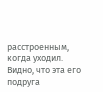расстроенным, когда уходил. Видно, что эта его подруга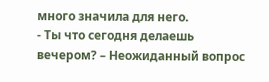много значила для него.
- Ты что сегодня делаешь вечером? – Неожиданный вопрос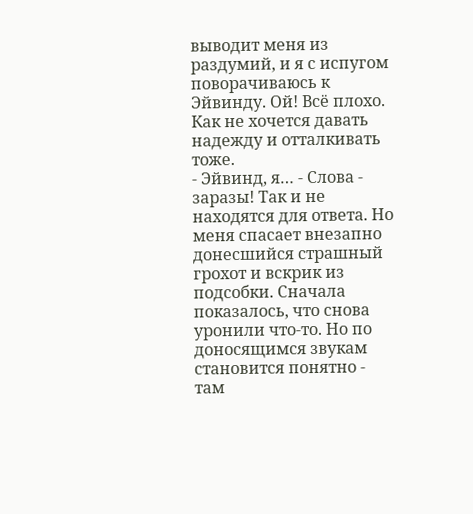выводит меня из раздумий, и я с испугом поворачиваюсь к Эйвинду. Ой! Всё плохо. Как не хочется давать надежду и отталкивать тоже.
- Эйвинд, я… - Слова - заразы! Так и не находятся для ответа. Но меня спасает внезапно донесшийся страшный грохот и вскрик из подсобки. Сначала показалось, что снова уронили что-то. Но по доносящимся звукам становится понятно - там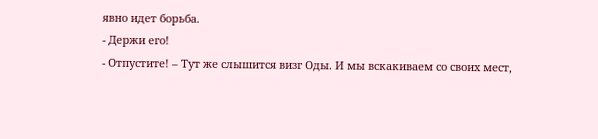явно идет борьба.
- Держи его!
- Отпустите! – Тут же слышится визг Оды. И мы вскакиваем со своих мест,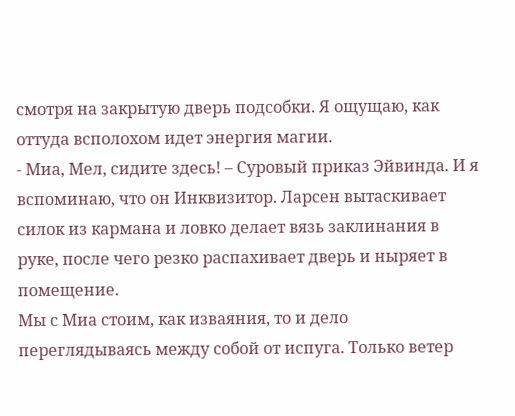смотря на закрытую дверь подсобки. Я ощущаю, как оттуда всполохом идет энергия магии.
- Миа, Мел, сидите здесь! – Суровый приказ Эйвинда. И я вспоминаю, что он Инквизитор. Ларсен вытаскивает силок из кармана и ловко делает вязь заклинания в руке, после чего резко распахивает дверь и ныряет в помещение.
Мы с Миа стоим, как изваяния, то и дело переглядываясь между собой от испуга. Только ветер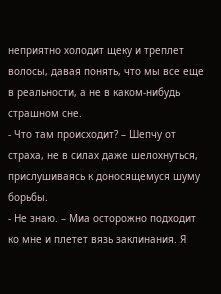неприятно холодит щеку и треплет волосы, давая понять, что мы все еще в реальности, а не в каком-нибудь страшном сне.
- Что там происходит? – Шепчу от страха, не в силах даже шелохнуться, прислушиваясь к доносящемуся шуму борьбы.
- Не знаю. – Миа осторожно подходит ко мне и плетет вязь заклинания. Я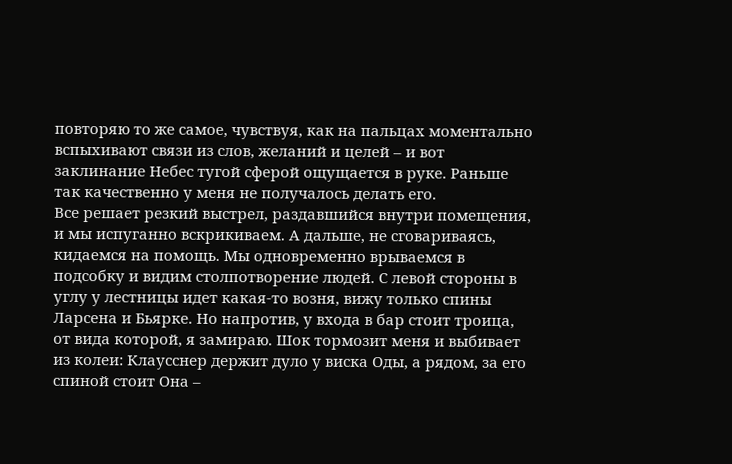повторяю то же самое, чувствуя, как на пальцах моментально вспыхивают связи из слов, желаний и целей – и вот заклинание Небес тугой сферой ощущается в руке. Раньше так качественно у меня не получалось делать его.
Все решает резкий выстрел, раздавшийся внутри помещения, и мы испуганно вскрикиваем. А дальше, не сговариваясь, кидаемся на помощь. Мы одновременно врываемся в подсобку и видим столпотворение людей. С левой стороны в углу у лестницы идет какая-то возня, вижу только спины Ларсена и Бьярке. Но напротив, у входа в бар стоит троица, от вида которой, я замираю. Шок тормозит меня и выбивает из колеи: Клаусснер держит дуло у виска Оды, а рядом, за его спиной стоит Она –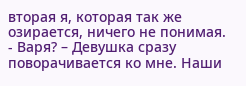вторая я, которая так же озирается, ничего не понимая.
- Варя? – Девушка сразу поворачивается ко мне. Наши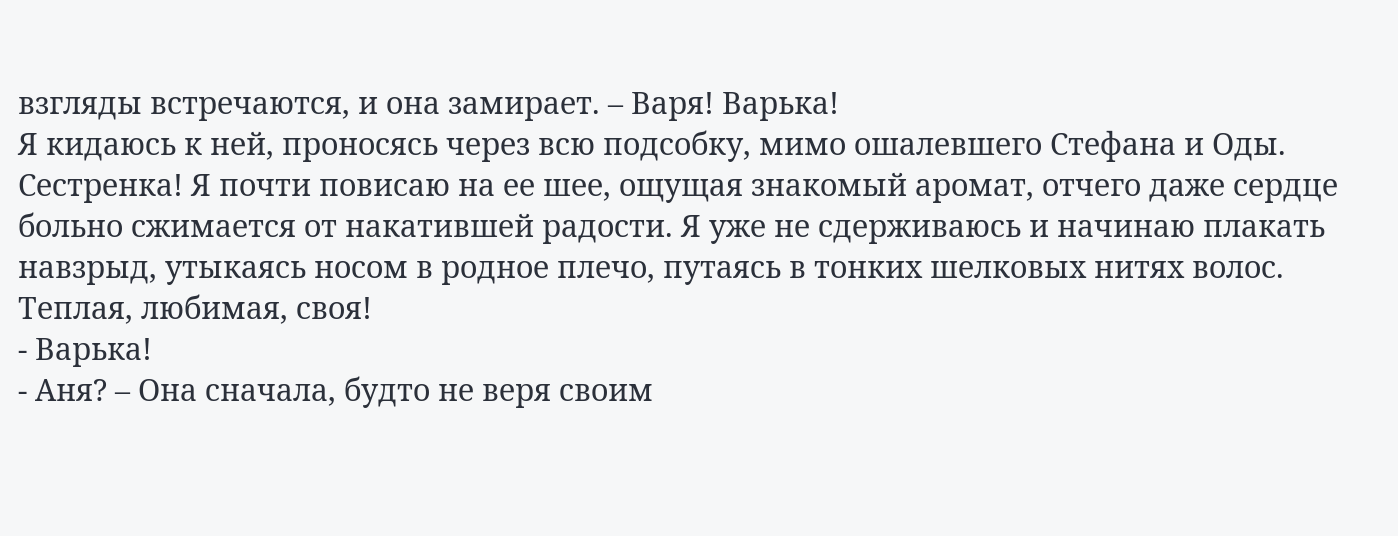взгляды встречаются, и она замирает. – Варя! Варька!
Я кидаюсь к ней, проносясь через всю подсобку, мимо ошалевшего Стефана и Оды. Сестренка! Я почти повисаю на ее шее, ощущая знакомый аромат, отчего даже сердце больно сжимается от накатившей радости. Я уже не сдерживаюсь и начинаю плакать навзрыд, утыкаясь носом в родное плечо, путаясь в тонких шелковых нитях волос. Теплая, любимая, своя!
- Варька!
- Аня? – Она сначала, будто не веря своим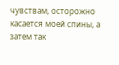чувствам, осторожно касается моей спины, а затем так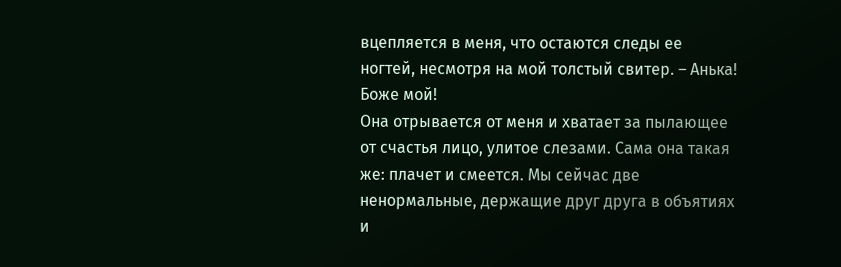вцепляется в меня, что остаются следы ее ногтей, несмотря на мой толстый свитер. – Анька! Боже мой!
Она отрывается от меня и хватает за пылающее от счастья лицо, улитое слезами. Сама она такая же: плачет и смеется. Мы сейчас две ненормальные, держащие друг друга в объятиях и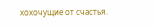хохочущие от счастья.